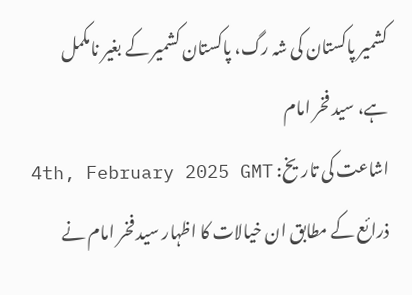کشمیر پاکستان کی شہ رگ، پاکستان کشمیر کے بغیر نامکمل ہے، سید فخر امام
اشاعت کی تاریخ: 4th, February 2025 GMT
ذرائع کے مطابق ان خیالات کا اظہار سید فخر امام نے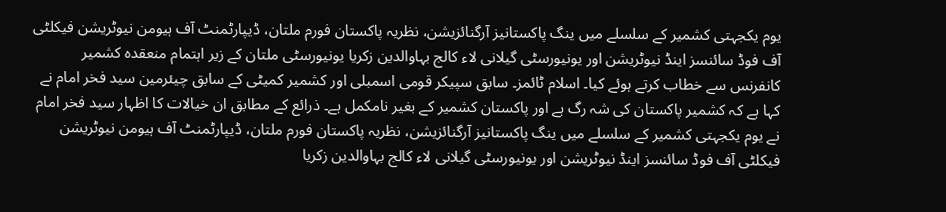یوم یکجہتی کشمیر کے سلسلے میں ینگ پاکستانیز آرگنائزیشن، نظریہ پاکستان فورم ملتان، ڈیپارٹمنٹ آف ہیومن نیوٹریشن فیکلٹی آف فوڈ سائنسز اینڈ نیوٹریشن اور یونیورسٹی گیلانی لاء کالج بہاوالدین زکریا یونیورسٹی ملتان کے زیر اہتمام منعقدہ کشمیر کانفرنس سے خطاب کرتے ہوئے کیا۔ اسلام ٹائمز۔ سابق سپیکر قومی اسمبلی اور کشمیر کمیٹی کے سابق چیئرمین سید فخر امام نے کہا ہے کہ کشمیر پاکستان کی شہ رگ ہے اور پاکستان کشمیر کے بغیر نامکمل ہے۔ ذرائع کے مطابق ان خیالات کا اظہار سید فخر امام نے یوم یکجہتی کشمیر کے سلسلے میں ینگ پاکستانیز آرگنائزیشن، نظریہ پاکستان فورم ملتان، ڈیپارٹمنٹ آف ہیومن نیوٹریشن فیکلٹی آف فوڈ سائنسز اینڈ نیوٹریشن اور یونیورسٹی گیلانی لاء کالج بہاوالدین زکریا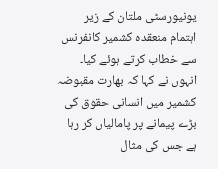یونیورسٹی ملتان کے زیر اہتمام منعقدہ کشمیر کانفرنس سے خطاب کرتے ہوئے کیا۔ انہوں نے کہا کہ بھارت مقبوضہ کشمیر میں انسانی حقوق کی بڑے پیمانے پر پامالیاں کر رہا ہے جس کی مثال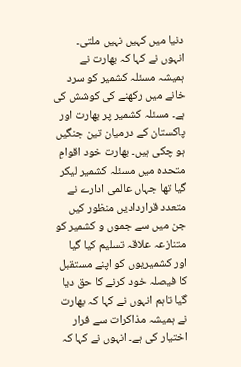دنیا میں کہیں نہیں ملتی۔ انہوں نے کہا کہ بھارت نے ہمیشہ مسئلہ کشمیر کو سرد خانے میں رکھنے کی کوشش کی ہے۔ مسئلہ کشمیر پر بھارت اور پاکستان کے درمیان تین جنگیں ہو چکی ہیں۔ بھارت خود اقوامِ متحدہ میں مسئلہ کشمیر لیکر گیا تھا جہاں عالمی ادارے نے متعدد قراردادیں منظور کیں جن میں سے جموں و کشمیر کو متنازعہ علاقہ تسلیم کیا گیا اور کشمیریوں کو اپنے مستقبل کا فیصلہ خود کرنے کا حق دیا گیا تاہم انہوں نے کہا کہ بھارت نے ہمیشہ مذاکرات سے فرار اختیار کی ہے۔ انہوں نے کہا کہ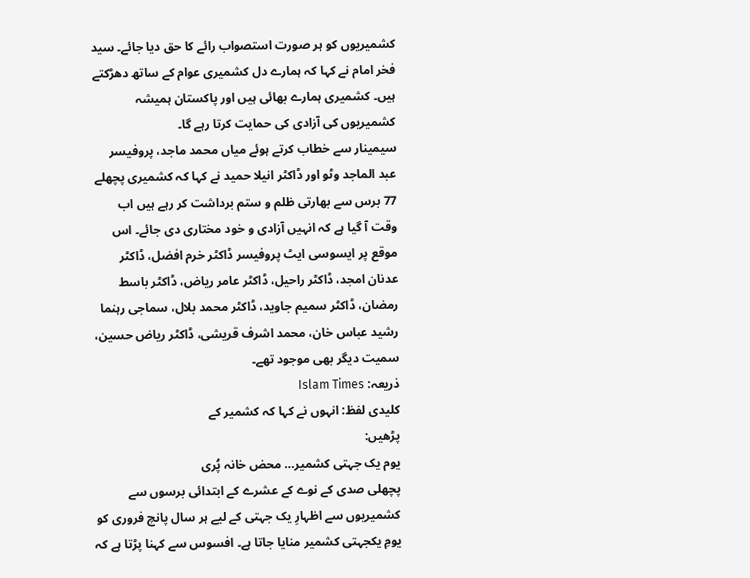کشمیریوں کو ہر صورت استصواب رائے کا حق دیا جائے۔ سید فخر امام نے کہا کہ ہمارے دل کشمیری عوام کے ساتھ دھڑکتے ہیں۔ کشمیری ہمارے بھائی ہیں اور پاکستان ہمیشہ کشمیریوں کی آزادی کی حمایت کرتا رہے گا۔
سیمینار سے خطاب کرتے ہوئے میاں محمد ماجد، پروفیسر عبد الماجد وٹو اور ڈاکٹر انیلا حمید نے کہا کہ کشمیری پچھلے 77 برس سے بھارتی ظلم و ستم برداشت کر رہے ہیں اب وقت آ گیا ہے کہ انہیں آزادی و خود مختاری دی جائے۔ اس موقع پر ایسوسی ایٹ پروفیسر ڈاکٹر خرم افضل، ڈاکٹر عدنان امجد، ڈاکٹر راحیل، ڈاکٹر عامر ریاض، ڈاکٹر باسط رمضان، ڈاکٹر سمیم جاوید، ڈاکٹر محمد بلال، سماجی رہنما رشید عباس خان، محمد اشرف قریشی، ڈاکٹر ریاض حسین، سمیت دیگر بھی موجود تھے۔
ذریعہ: Islam Times
کلیدی لفظ: انہوں نے کہا کہ کشمیر کے
پڑھیں:
یوم یک جہتی کشمیر… محض خانہ پُری
پچھلی صدی کے نوے کے عشرے کے ابتدائی برسوں سے کشمیریوں سے اظہارِ یک جہتی کے لیے ہر سال پانچ فروری کو یومِ یکجہتی کشمیر منایا جاتا ہے۔ افسوس سے کہنا پڑتا ہے کہ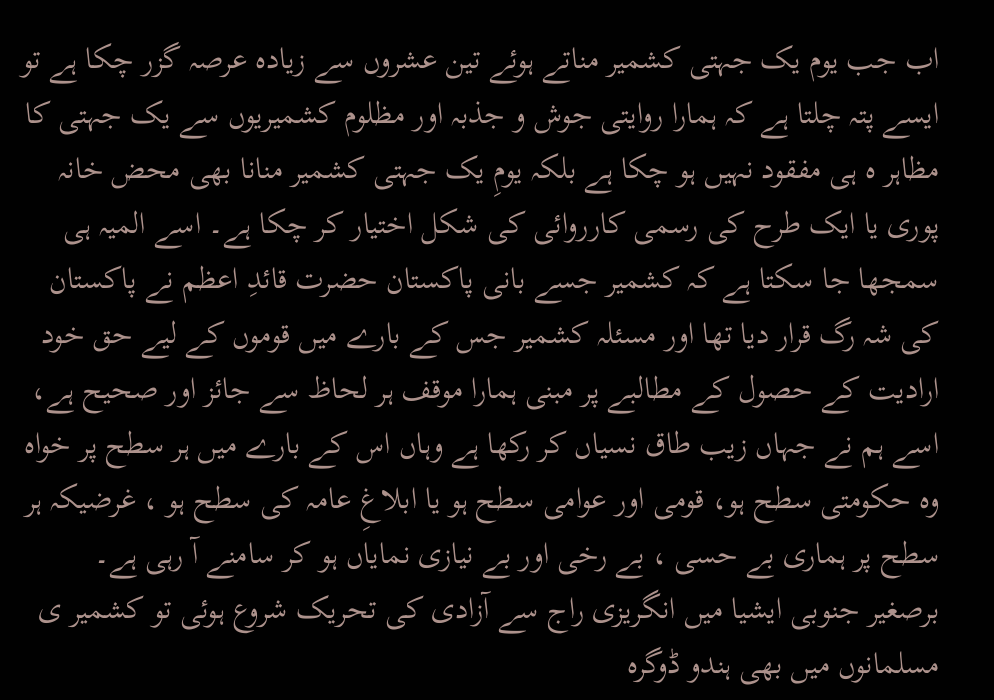اب جب یوم یک جہتی کشمیر مناتے ہوئے تین عشروں سے زیادہ عرصہ گزر چکا ہے تو ایسے پتہ چلتا ہے کہ ہمارا روایتی جوش و جذبہ اور مظلوم کشمیریوں سے یک جہتی کا مظاہر ہ ہی مفقود نہیں ہو چکا ہے بلکہ یومِ یک جہتی کشمیر منانا بھی محض خانہ پوری یا ایک طرح کی رسمی کارروائی کی شکل اختیار کر چکا ہے۔ اسے المیہ ہی سمجھا جا سکتا ہے کہ کشمیر جسے بانی پاکستان حضرت قائدِ اعظم نے پاکستان کی شہ رگ قرار دیا تھا اور مسئلہ کشمیر جس کے بارے میں قوموں کے لیے حق خود ارادیت کے حصول کے مطالبے پر مبنی ہمارا موقف ہر لحاظ سے جائز اور صحیح ہے، اسے ہم نے جہاں زیب طاق نسیاں کر رکھا ہے وہاں اس کے بارے میں ہر سطح پر خواہ وہ حکومتی سطح ہو، قومی اور عوامی سطح ہو یا ابلاغِ عامہ کی سطح ہو ، غرضیکہ ہر سطح پر ہماری بے حسی ، بے رخی اور بے نیازی نمایاں ہو کر سامنے آ رہی ہے۔
برصغیر جنوبی ایشیا میں انگریزی راج سے آزادی کی تحریک شروع ہوئی تو کشمیر ی مسلمانوں میں بھی ہندو ڈوگرہ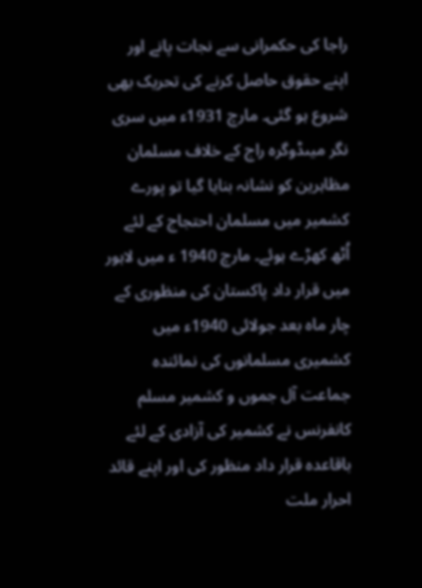راجا کی حکمرانی سے نجات پانے اور اپنے حقوق حاصل کرنے کی تحریک بھی شروع ہو گئی۔ مارچ 1931ء میں سری نگر میںڈوگرہ راج کے خلاف مسلمان مظاہرین کو نشانہ بنایا گیا تو پورے کشمیر میں مسلمان احتجاج کے لئے اُٹھ کھڑے ہوئے۔ مارچ 1940 ء میں لاہور میں قرار داد پاکستان کی منظوری کے چار ماہ بعد جولائی 1940ء میں کشمیری مسلمانوں کی نمائندہ جماعت آل جموں و کشمیر مسلم کانفرنس نے کشمیر کی آزادی کے لئے باقاعدہ قرار داد منظور کی اور اپنے قائد احرار ملت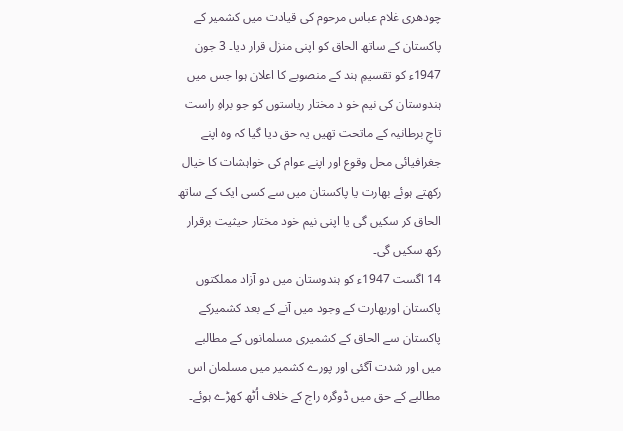چودھری غلام عباس مرحوم کی قیادت میں کشمیر کے پاکستان کے ساتھ الحاق کو اپنی منزل قرار دیا۔ 3 جون 1947ء کو تقسیمِ ہند کے منصوبے کا اعلان ہوا جس میں ہندوستان کی نیم خو د مختار ریاستوں کو جو براہِ راست تاجِ برطانیہ کے ماتحت تھیں یہ حق دیا گیا کہ وہ اپنے جغرافیائی محل وقوع اور اپنے عوام کی خواہشات کا خیال رکھتے ہوئے بھارت یا پاکستان میں سے کسی ایک کے ساتھ الحاق کر سکیں گی یا اپنی نیم خود مختار حیثیت برقرار رکھ سکیں گی۔
14 اگست 1947ء کو ہندوستان میں دو آزاد مملکتوں پاکستان اوربھارت کے وجود میں آنے کے بعد کشمیرکے پاکستان سے الحاق کے کشمیری مسلمانوں کے مطالبے میں اور شدت آگئی اور پورے کشمیر میں مسلمان اس مطالبے کے حق میں ڈوگرہ راج کے خلاف اُٹھ کھڑے ہوئے۔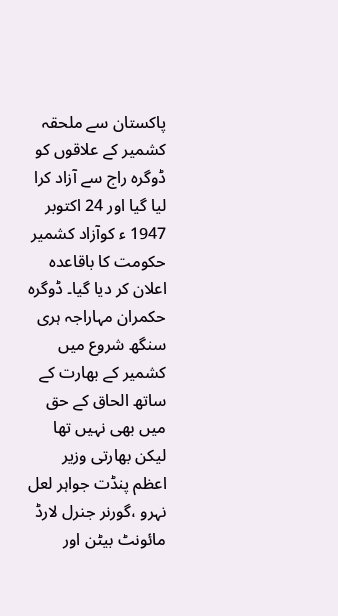پاکستان سے ملحقہ کشمیر کے علاقوں کو ڈوگرہ راج سے آزاد کرا لیا گیا اور 24 اکتوبر 1947 ء کوآزاد کشمیر حکومت کا باقاعدہ اعلان کر دیا گیا۔ ڈوگرہ حکمران مہاراجہ ہری سنگھ شروع میں کشمیر کے بھارت کے ساتھ الحاق کے حق میں بھی نہیں تھا لیکن بھارتی وزیر اعظم پنڈت جواہر لعل نہرو ،گورنر جنرل لارڈ مائونٹ بیٹن اور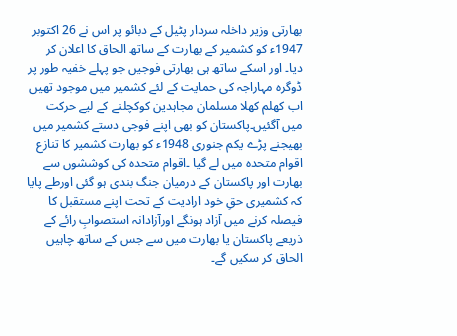بھارتی وزیر داخلہ سردار پٹیل کے دبائو پر اس نے 26 اکتوبر 1947ء کو کشمیر کے بھارت کے ساتھ الحاق کا اعلان کر دیا۔ اور اسکے ساتھ ہی بھارتی فوجیں جو پہلے خفیہ طور پر ڈوگرہ مہاراجہ کی حمایت کے لئے کشمیر میں موجود تھیں اب کھلم کھلا مسلمان مجاہدین کوکچلنے کے لیے حرکت میں آگئیں۔پاکستان کو بھی اپنے فوجی دستے کشمیر میں بھیجنے پڑے یکم جنوری 1948ء کو بھارت کشمیر کا تنازع اقوام متحدہ میں لے گیا ۔اقوام متحدہ کی کوششوں سے بھارت اور پاکستان کے درمیان جنگ بندی ہو گئی اورطے پایا کہ کشمیری حقِ خود ارادیت کے تحت اپنے مستقبل کا فیصلہ کرنے میں آزاد ہونگے اورآزادانہ استصوابِ رائے کے ذریعے پاکستان یا بھارت میں سے جس کے ساتھ چاہیں الحاق کر سکیں گے۔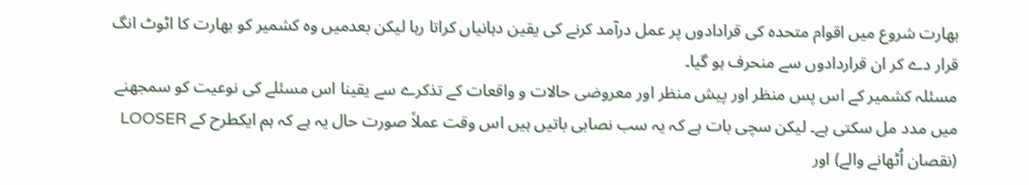بھارت شروع میں اقوام متحدہ کی قرادادوں پر عمل درآمد کرنے کی یقین دہانیاں کراتا رہا لیکن بعدمیں وہ کشمیر کو بھارت کا اٹوٹ انگ قرار دے کر ان قراردادوں سے منحرف ہو گیا۔
مسئلہ کشمیر کے اس پس منظر اور پیش منظر اور معروضی حالات و واقعات کے تذکرے سے یقینا اس مسئلے کی نوعیت کو سمجھنے میں مدد مل سکتی ہے۔ لیکن سچی بات ہے کہ یہ سب نصابی باتیں ہیں اس وقت عملاً صورت حال یہ ہے کہ ہم ایکطرح کے LOOSER (نقصان اُٹھانے والے) اور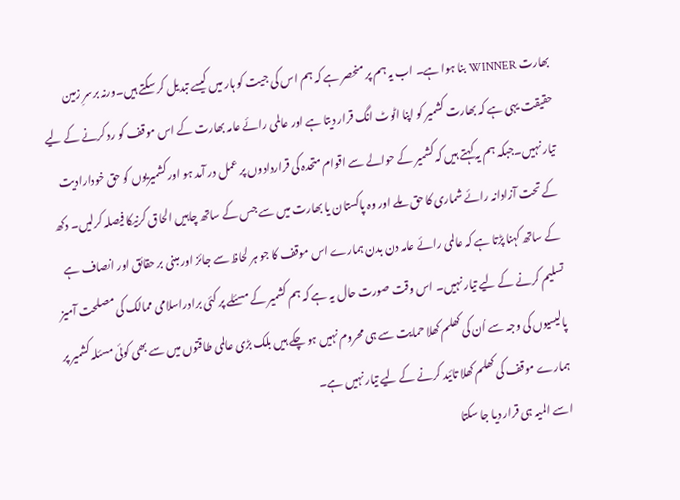بھارت WINNER بنا ہوا ہے۔ اب یہ ہم پر منحصر ہے کہ ہم اس کی جیت کو ہار میں کیسے تبدیل کر سکتے ہیں۔ورنہ برسرِ زمین حقیقت یہی ہے کہ بھارت کشمیر کو اپنا اٹوٹ انگ قرار دیتا ہے اور عالمی رائے عامہ بھارت کے اس موقف کو رد کرنے کے لیے تیار نہیں۔جبکہ ہم یہ کہتے ہیں کہ کشمیر کے حوالے سے اقوام متحدہ کی قراردادوں پر عمل در آمد ہو اور کشمیریوں کو حق خودارادیت کے تحت آزادانہ رائے شماری کا حق ملے اور وہ پاکستان یا بھارت میں سے جس کے ساتھ چاہیں الحاق کرنیکا فیصلہ کرلیں۔ دکھ کے ساتھ کہنا پڑتا ہے کہ عالمی رائے عامہ دن بدن ہمارے اس موقف کا جو ہر لحاظ سے جائز اور مبنی بر حقائق اور انصاف ہے تسلیم کرنے کے لیے تیار نہیں۔ اس وقت صورت حال یہ ہے کہ ہم کشمیر کے مسئلے پر کئی برادراسلامی ممالک کی مصلحت آمیز پالیسیوں کی وجہ سے اُن کی کھلم کھلا حمایت سے ہی محروم نہیں ہو چکے ہیں بلک بڑی عالمی طاقتوں میں سے بھی کوئی مسئلہ کشمیر پر ہمارے موقف کی کھلم کھلا تائید کرنے کے لیے تیار نہیں ہے۔
اسے المیہ ہی قرار دیا جا سکتا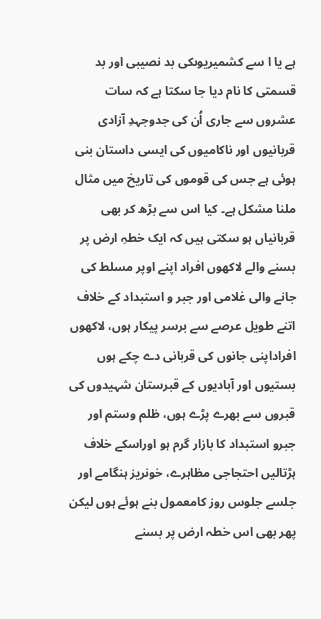ہے یا ا سے کشمیریوںکی بد نصیبی اور بد قسمتی کا نام دیا جا سکتا ہے کہ سات عشروں سے جاری اُن کی جدوجہدِ آزادی قربانیوں اور ناکامیوں کی ایسی داستان بنی ہوئی ہے جس کی قوموں کی تاریخ میں مثال ملنا مشکل ہے۔ کیا اس سے بڑھ کر بھی قربانیاں ہو سکتی ہیں کہ ایک خطہِ ارض پر بسنے والے لاکھوں افراد اپنے اوپر مسلط کی جانے والی غلامی اور جبر و استبداد کے خلاف اتنے طویل عرصے سے برسر پیکار ہوں، لاکھوں افراداپنی جانوں کی قربانی دے چکے ہوں بستیوں اور آبادیوں کے قبرستان شہیدوں کی قبروں سے بھرے پڑے ہوں، ظلم وستم اور جبرو استبداد کا بازار گرم ہو اوراسکے خلاف ہڑتالیں احتجاجی مظاہرے، خونریز ہنگامے اور جلسے جلوس روز کامعمول بنے ہوئے ہوں لیکن پھر بھی اس خطہ ارض پر بسنے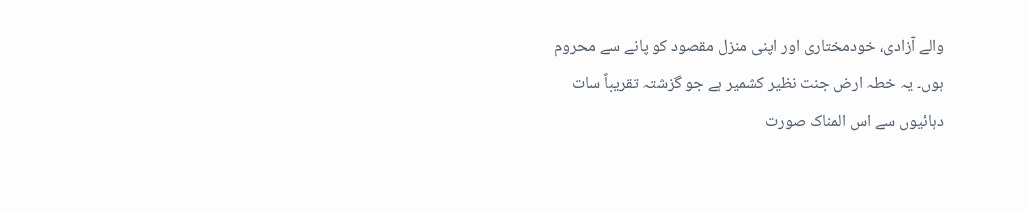والے آزادی، خودمختاری اور اپنی منزل مقصود کو پانے سے محروم ہوں۔ یہ خطہ ارض جنت نظیر کشمیر ہے جو گزشتہ تقریباً سات دہائیوں سے اس المناک صورت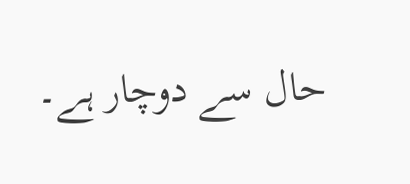حال سے دوچار ہے۔